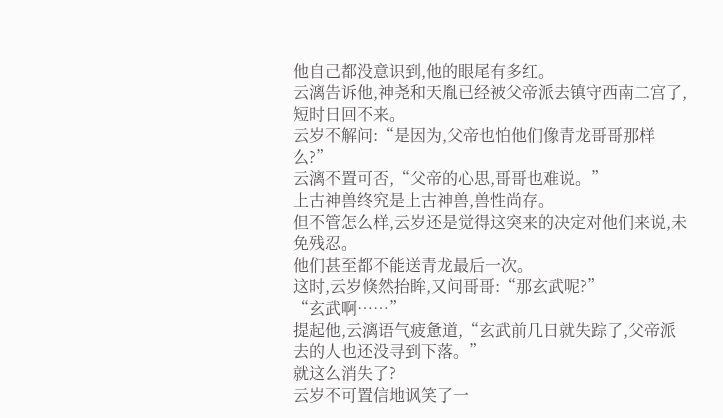他自己都没意识到,他的眼尾有多红。
云漓告诉他,神尧和天胤已经被父帝派去镇守西南二宫了,短时日回不来。
云岁不解问:“是因为,父帝也怕他们像青龙哥哥那样么?”
云漓不置可否,“父帝的心思,哥哥也难说。”
上古神兽终究是上古神兽,兽性尚存。
但不管怎么样,云岁还是觉得这突来的决定对他们来说,未免残忍。
他们甚至都不能送青龙最后一次。
这时,云岁倏然抬眸,又问哥哥:“那玄武呢?”
“玄武啊……”
提起他,云漓语气疲惫道,“玄武前几日就失踪了,父帝派去的人也还没寻到下落。”
就这么消失了?
云岁不可置信地讽笑了一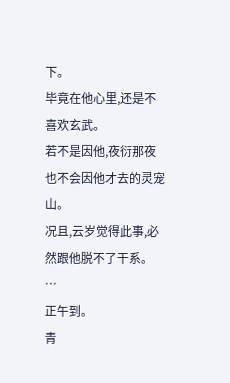下。
毕竟在他心里,还是不喜欢玄武。
若不是因他,夜衍那夜也不会因他才去的灵宠山。
况且,云岁觉得此事,必然跟他脱不了干系。
…
正午到。
青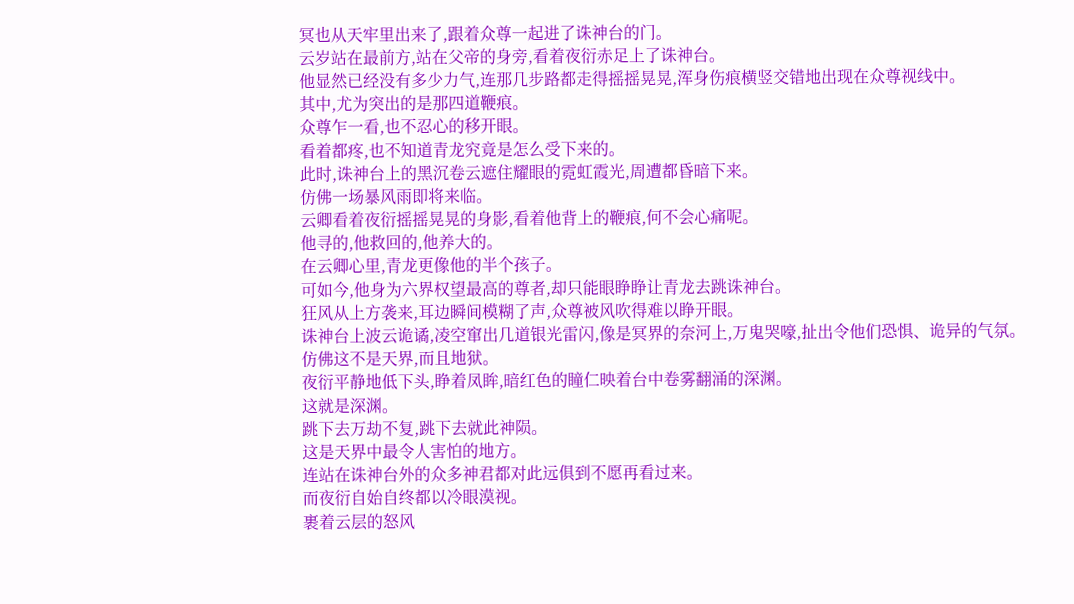冥也从天牢里出来了,跟着众尊一起进了诛神台的门。
云岁站在最前方,站在父帝的身旁,看着夜衍赤足上了诛神台。
他显然已经没有多少力气,连那几步路都走得摇摇晃晃,浑身伤痕横竖交错地出现在众尊视线中。
其中,尤为突出的是那四道鞭痕。
众尊乍一看,也不忍心的移开眼。
看着都疼,也不知道青龙究竟是怎么受下来的。
此时,诛神台上的黑沉卷云遮住耀眼的霓虹霞光,周遭都昏暗下来。
仿佛一场暴风雨即将来临。
云卿看着夜衍摇摇晃晃的身影,看着他背上的鞭痕,何不会心痛呢。
他寻的,他救回的,他养大的。
在云卿心里,青龙更像他的半个孩子。
可如今,他身为六界权望最高的尊者,却只能眼睁睁让青龙去跳诛神台。
狂风从上方袭来,耳边瞬间模糊了声,众尊被风吹得难以睁开眼。
诛神台上波云诡谲,凌空窜出几道银光雷闪,像是冥界的奈河上,万鬼哭嚎,扯出令他们恐惧、诡异的气氛。
仿佛这不是天界,而且地狱。
夜衍平静地低下头,睁着凤眸,暗红色的瞳仁映着台中卷雾翻涌的深渊。
这就是深渊。
跳下去万劫不复,跳下去就此神陨。
这是天界中最令人害怕的地方。
连站在诛神台外的众多神君都对此远俱到不愿再看过来。
而夜衍自始自终都以冷眼漠视。
裹着云层的怒风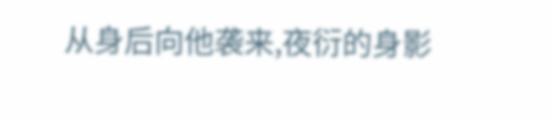从身后向他袭来,夜衍的身影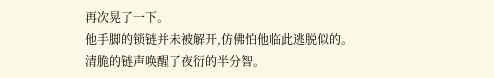再次晃了一下。
他手脚的锁链并未被解开,仿佛怕他临此逃脱似的。
清脆的链声唤醒了夜衍的半分智。